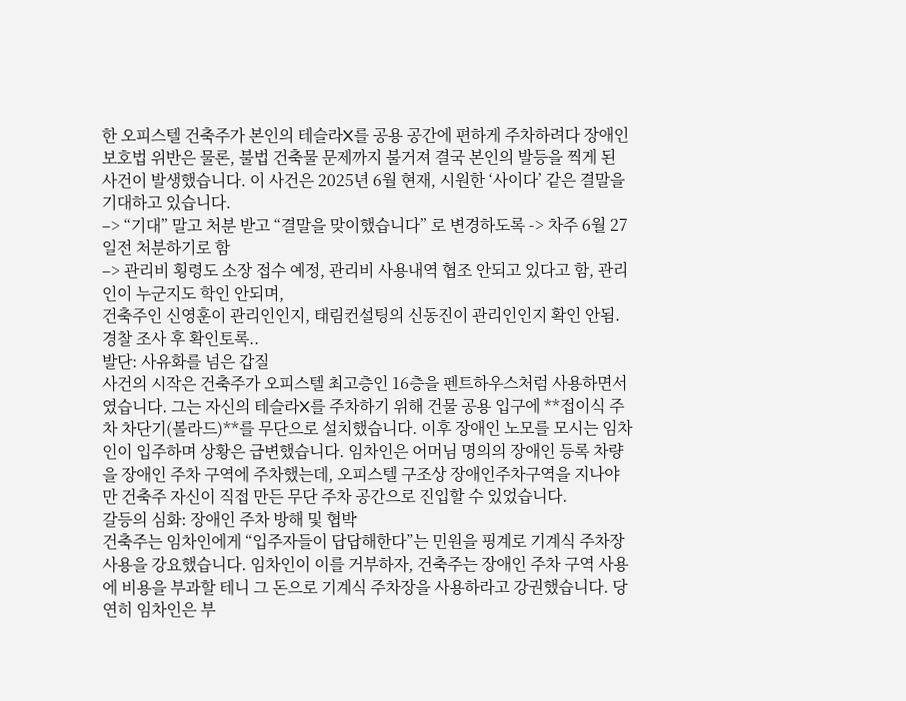한 오피스텔 건축주가 본인의 테슬라X를 공용 공간에 편하게 주차하려다 장애인 보호법 위반은 물론, 불법 건축물 문제까지 불거져 결국 본인의 발등을 찍게 된 사건이 발생했습니다. 이 사건은 2025년 6월 현재, 시원한 ‘사이다’ 같은 결말을 기대하고 있습니다.
–> “기대” 말고 처분 받고 “결말을 맞이했습니다” 로 변경하도록 -> 차주 6월 27일전 처분하기로 함
–> 관리비 횡령도 소장 접수 예정, 관리비 사용내역 협조 안되고 있다고 함, 관리인이 누군지도 학인 안되며,
건축주인 신영훈이 관리인인지, 태림컨설팅의 신동진이 관리인인지 확인 안됨. 경찰 조사 후 확인토록..
발단: 사유화를 넘은 갑질
사건의 시작은 건축주가 오피스텔 최고층인 16층을 펜트하우스처럼 사용하면서였습니다. 그는 자신의 테슬라X를 주차하기 위해 건물 공용 입구에 **접이식 주차 차단기(볼라드)**를 무단으로 설치했습니다. 이후 장애인 노모를 모시는 임차인이 입주하며 상황은 급변했습니다. 임차인은 어머님 명의의 장애인 등록 차량을 장애인 주차 구역에 주차했는데, 오피스텔 구조상 장애인주차구역을 지나야만 건축주 자신이 직접 만든 무단 주차 공간으로 진입할 수 있었습니다.
갈등의 심화: 장애인 주차 방해 및 협박
건축주는 임차인에게 “입주자들이 답답해한다”는 민원을 핑계로 기계식 주차장 사용을 강요했습니다. 임차인이 이를 거부하자, 건축주는 장애인 주차 구역 사용에 비용을 부과할 테니 그 돈으로 기계식 주차장을 사용하라고 강권했습니다. 당연히 임차인은 부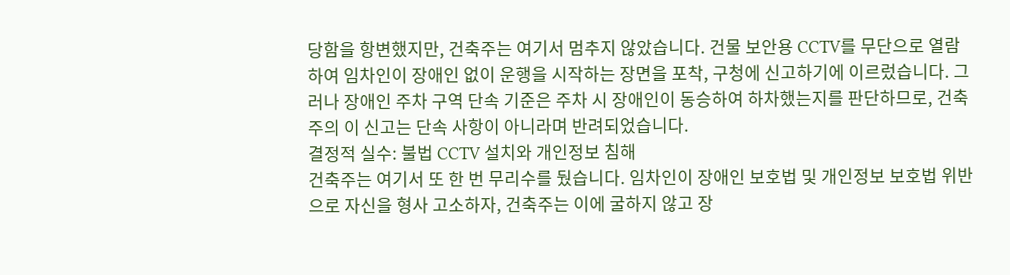당함을 항변했지만, 건축주는 여기서 멈추지 않았습니다. 건물 보안용 CCTV를 무단으로 열람하여 임차인이 장애인 없이 운행을 시작하는 장면을 포착, 구청에 신고하기에 이르렀습니다. 그러나 장애인 주차 구역 단속 기준은 주차 시 장애인이 동승하여 하차했는지를 판단하므로, 건축주의 이 신고는 단속 사항이 아니라며 반려되었습니다.
결정적 실수: 불법 CCTV 설치와 개인정보 침해
건축주는 여기서 또 한 번 무리수를 뒀습니다. 임차인이 장애인 보호법 및 개인정보 보호법 위반으로 자신을 형사 고소하자, 건축주는 이에 굴하지 않고 장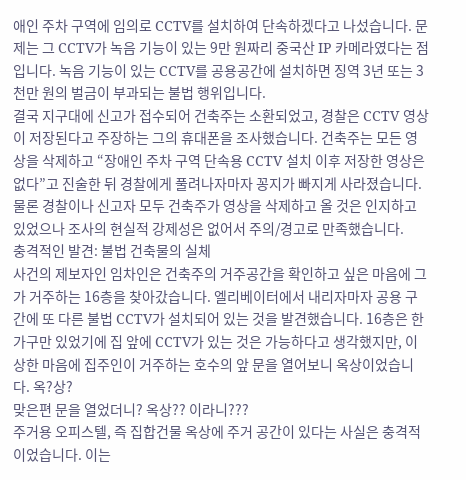애인 주차 구역에 임의로 CCTV를 설치하여 단속하겠다고 나섰습니다. 문제는 그 CCTV가 녹음 기능이 있는 9만 원짜리 중국산 IP 카메라였다는 점입니다. 녹음 기능이 있는 CCTV를 공용공간에 설치하면 징역 3년 또는 3천만 원의 벌금이 부과되는 불법 행위입니다.
결국 지구대에 신고가 접수되어 건축주는 소환되었고, 경찰은 CCTV 영상이 저장된다고 주장하는 그의 휴대폰을 조사했습니다. 건축주는 모든 영상을 삭제하고 “장애인 주차 구역 단속용 CCTV 설치 이후 저장한 영상은 없다”고 진술한 뒤 경찰에게 풀려나자마자 꽁지가 빠지게 사라졌습니다. 물론 경찰이나 신고자 모두 건축주가 영상을 삭제하고 올 것은 인지하고 있었으나 조사의 현실적 강제성은 없어서 주의/경고로 만족했습니다.
충격적인 발견: 불법 건축물의 실체
사건의 제보자인 임차인은 건축주의 거주공간을 확인하고 싶은 마음에 그가 거주하는 16층을 찾아갔습니다. 엘리베이터에서 내리자마자 공용 구간에 또 다른 불법 CCTV가 설치되어 있는 것을 발견했습니다. 16층은 한 가구만 있었기에 집 앞에 CCTV가 있는 것은 가능하다고 생각했지만, 이상한 마음에 집주인이 거주하는 호수의 앞 문을 열어보니 옥상이었습니다. 옥?상?
맞은편 문을 열었더니? 옥상?? 이라니???
주거용 오피스텔, 즉 집합건물 옥상에 주거 공간이 있다는 사실은 충격적이었습니다. 이는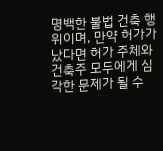명백한 불법 건축 행위이며, 만약 허가가 났다면 허가 주체와 건축주 모두에게 심각한 문제가 될 수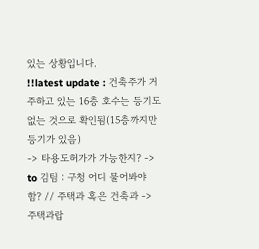있는 상황입니다.
!!latest update : 건축주가 거주하고 있는 16층 호수는 등기도 없는 것으로 확인됨(15층까지만 등기가 있음)
-> 타용도허가가 가능한지? -> to 김팀 : 구청 어디 물어봐야 함? // 주택과 혹은 건축과 -> 주택과랍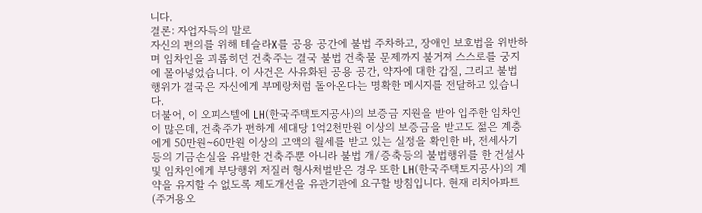니다.
결론: 자업자득의 말로
자신의 편의를 위해 테슬라X를 공용 공간에 불법 주차하고, 장애인 보호법을 위반하며 임차인을 괴롭히던 건축주는 결국 불법 건축물 문제까지 불거져 스스로를 궁지에 몰아넣었습니다. 이 사건은 사유화된 공용 공간, 약자에 대한 갑질, 그리고 불법 행위가 결국은 자신에게 부메랑처럼 돌아온다는 명확한 메시지를 전달하고 있습니다.
더불어, 이 오피스텔에 LH(한국주택토지공사)의 보증금 지원을 받아 입주한 임차인이 많은데, 건축주가 편하게 세대당 1억2천만원 이상의 보증금을 받고도 젊은 계층에게 50만원~60만원 이상의 고액의 월세를 받고 있는 실정을 확인한 바, 전세사기 등의 기금손실을 유발한 건축주뿐 아니라 불법 개/증축등의 불법행위를 한 건설사 및 임차인에게 부당행위 저질러 형사처벌받은 경우 또한 LH(한국주택토지공사)의 계약을 유지할 수 없도록 제도개선을 유관기관에 요구할 방침입니다. 현재 리치아파트(주거용오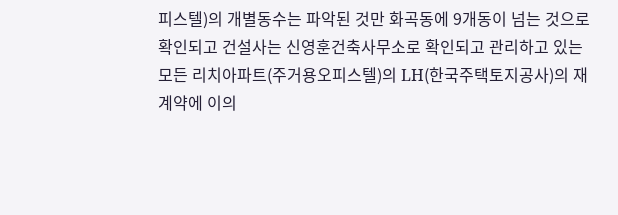피스텔)의 개별동수는 파악된 것만 화곡동에 9개동이 넘는 것으로 확인되고 건설사는 신영훈건축사무소로 확인되고 관리하고 있는 모든 리치아파트(주거용오피스텔)의 LH(한국주택토지공사)의 재계약에 이의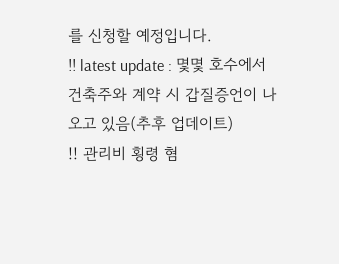를 신청할 예정입니다.
!! latest update : 몇몇 호수에서 건축주와 계약 시 갑질증언이 나오고 있음(추후 업데이트)
!! 관리비 횡령 혐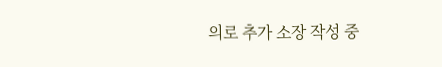의로 추가 소장 작성 중